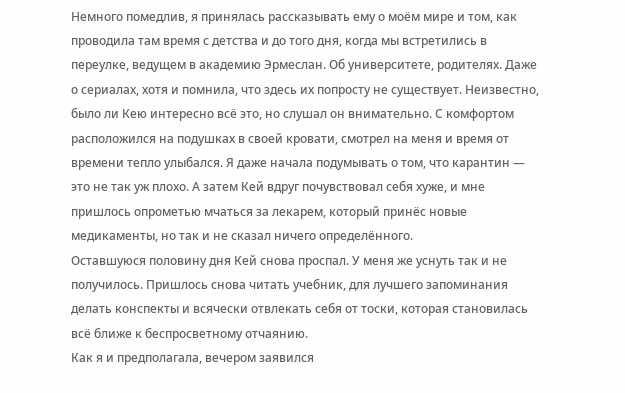Немного помедлив, я принялась рассказывать ему о моём мире и том, как проводила там время с детства и до того дня, когда мы встретились в переулке, ведущем в академию Эрмеслан. Об университете, родителях. Даже о сериалах, хотя и помнила, что здесь их попросту не существует. Неизвестно, было ли Кею интересно всё это, но слушал он внимательно. С комфортом расположился на подушках в своей кровати, смотрел на меня и время от времени тепло улыбался. Я даже начала подумывать о том, что карантин — это не так уж плохо. А затем Кей вдруг почувствовал себя хуже, и мне пришлось опрометью мчаться за лекарем, который принёс новые медикаменты, но так и не сказал ничего определённого.
Оставшуюся половину дня Кей снова проспал. У меня же уснуть так и не получилось. Пришлось снова читать учебник, для лучшего запоминания делать конспекты и всячески отвлекать себя от тоски, которая становилась всё ближе к беспросветному отчаянию.
Как я и предполагала, вечером заявился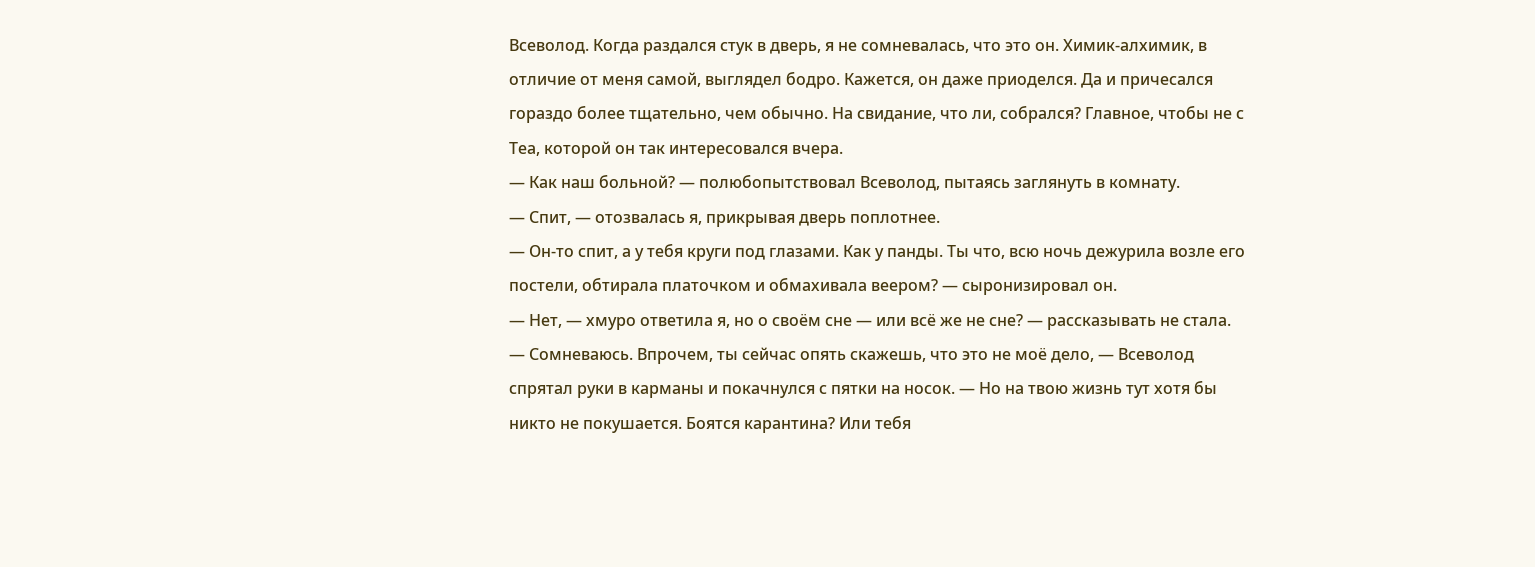Всеволод. Когда раздался стук в дверь, я не сомневалась, что это он. Химик-алхимик, в отличие от меня самой, выглядел бодро. Кажется, он даже приоделся. Да и причесался гораздо более тщательно, чем обычно. На свидание, что ли, собрался? Главное, чтобы не с Теа, которой он так интересовался вчера.
— Как наш больной? — полюбопытствовал Всеволод, пытаясь заглянуть в комнату.
— Спит, — отозвалась я, прикрывая дверь поплотнее.
— Он-то спит, а у тебя круги под глазами. Как у панды. Ты что, всю ночь дежурила возле его постели, обтирала платочком и обмахивала веером? — сыронизировал он.
— Нет, — хмуро ответила я, но о своём сне — или всё же не сне? — рассказывать не стала.
— Сомневаюсь. Впрочем, ты сейчас опять скажешь, что это не моё дело, — Всеволод спрятал руки в карманы и покачнулся с пятки на носок. — Но на твою жизнь тут хотя бы никто не покушается. Боятся карантина? Или тебя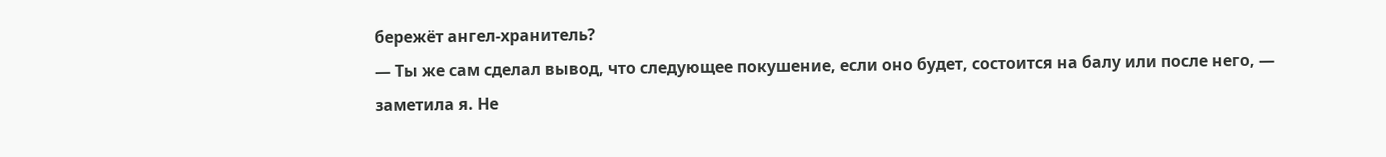бережёт ангел-хранитель?
— Ты же сам сделал вывод, что следующее покушение, если оно будет, состоится на балу или после него, — заметила я. Не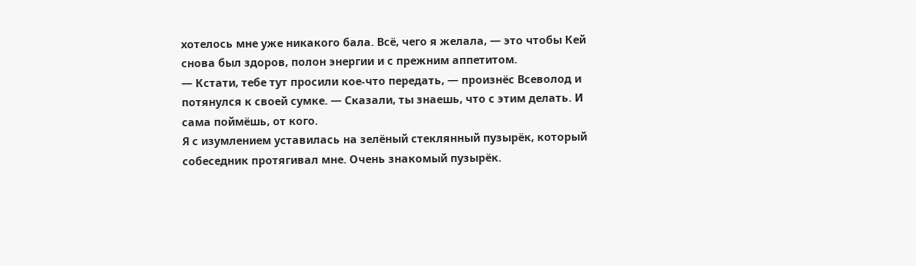хотелось мне уже никакого бала. Всё, чего я желала, — это чтобы Кей снова был здоров, полон энергии и с прежним аппетитом.
— Кстати, тебе тут просили кое-что передать, — произнёс Всеволод и потянулся к своей сумке. — Сказали, ты знаешь, что с этим делать. И сама поймёшь, от кого.
Я с изумлением уставилась на зелёный стеклянный пузырёк, который собеседник протягивал мне. Очень знакомый пузырёк.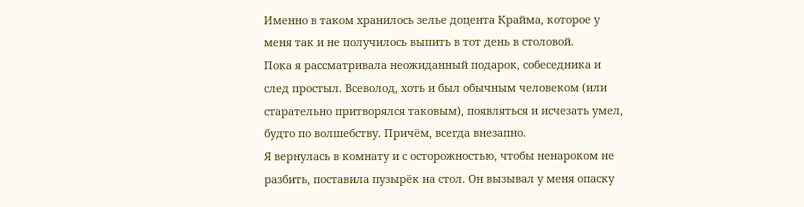Именно в таком хранилось зелье доцента Крайма, которое у меня так и не получилось выпить в тот день в столовой.
Пока я рассматривала неожиданный подарок, собеседника и след простыл. Всеволод, хоть и был обычным человеком (или старательно притворялся таковым), появляться и исчезать умел, будто по волшебству. Причём, всегда внезапно.
Я вернулась в комнату и с осторожностью, чтобы ненароком не разбить, поставила пузырёк на стол. Он вызывал у меня опаску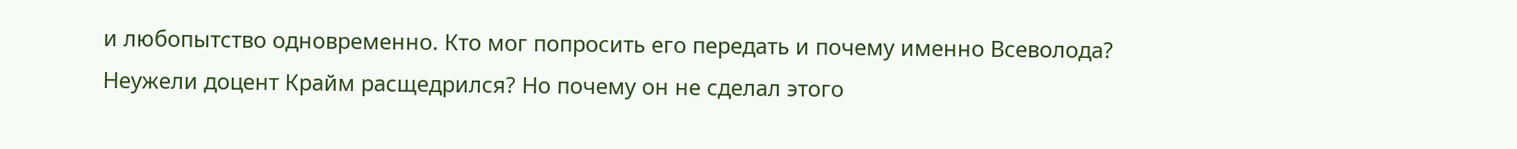и любопытство одновременно. Кто мог попросить его передать и почему именно Всеволода? Неужели доцент Крайм расщедрился? Но почему он не сделал этого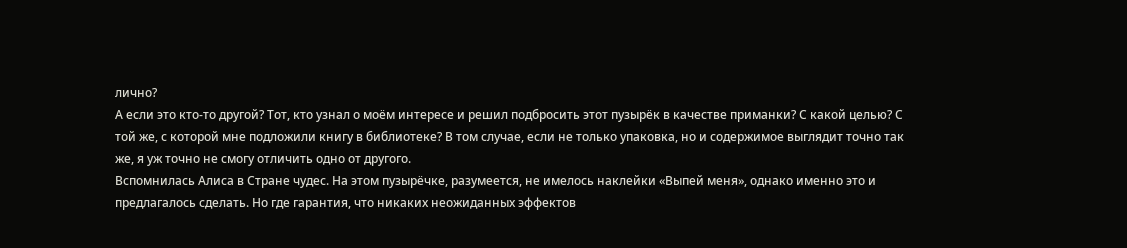лично?
А если это кто-то другой? Тот, кто узнал о моём интересе и решил подбросить этот пузырёк в качестве приманки? С какой целью? С той же, с которой мне подложили книгу в библиотеке? В том случае, если не только упаковка, но и содержимое выглядит точно так же, я уж точно не смогу отличить одно от другого.
Вспомнилась Алиса в Стране чудес. На этом пузырёчке, разумеется, не имелось наклейки «Выпей меня», однако именно это и предлагалось сделать. Но где гарантия, что никаких неожиданных эффектов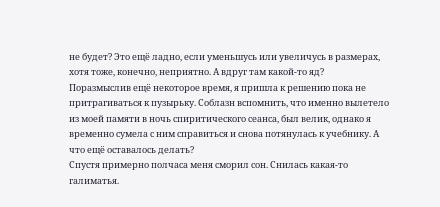не будет? Это ещё ладно, если уменьшусь или увеличусь в размерах, хотя тоже, конечно, неприятно. А вдруг там какой-то яд?
Поразмыслив ещё некоторое время, я пришла к решению пока не притрагиваться к пузырьку. Соблазн вспомнить, что именно вылетело из моей памяти в ночь спиритического сеанса, был велик, однако я временно сумела с ним справиться и снова потянулась к учебнику. А что ещё оставалось делать?
Спустя примерно полчаса меня сморил сон. Снилась какая-то галиматья.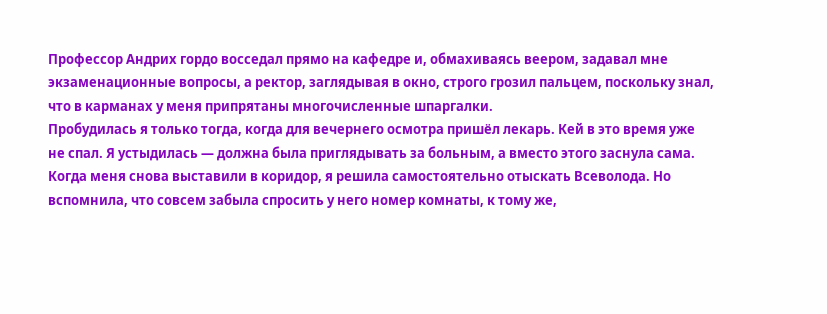Профессор Андрих гордо восседал прямо на кафедре и, обмахиваясь веером, задавал мне экзаменационные вопросы, а ректор, заглядывая в окно, строго грозил пальцем, поскольку знал, что в карманах у меня припрятаны многочисленные шпаргалки.
Пробудилась я только тогда, когда для вечернего осмотра пришёл лекарь. Кей в это время уже не спал. Я устыдилась — должна была приглядывать за больным, а вместо этого заснула сама.
Когда меня снова выставили в коридор, я решила самостоятельно отыскать Всеволода. Но вспомнила, что совсем забыла спросить у него номер комнаты, к тому же,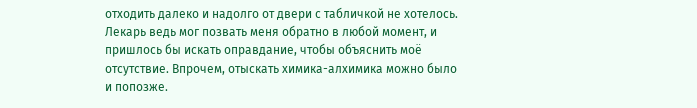отходить далеко и надолго от двери с табличкой не хотелось. Лекарь ведь мог позвать меня обратно в любой момент, и пришлось бы искать оправдание, чтобы объяснить моё отсутствие. Впрочем, отыскать химика-алхимика можно было и попозже.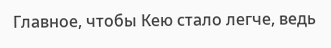Главное, чтобы Кею стало легче, ведь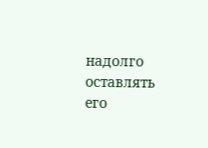надолго оставлять его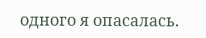одного я опасалась.